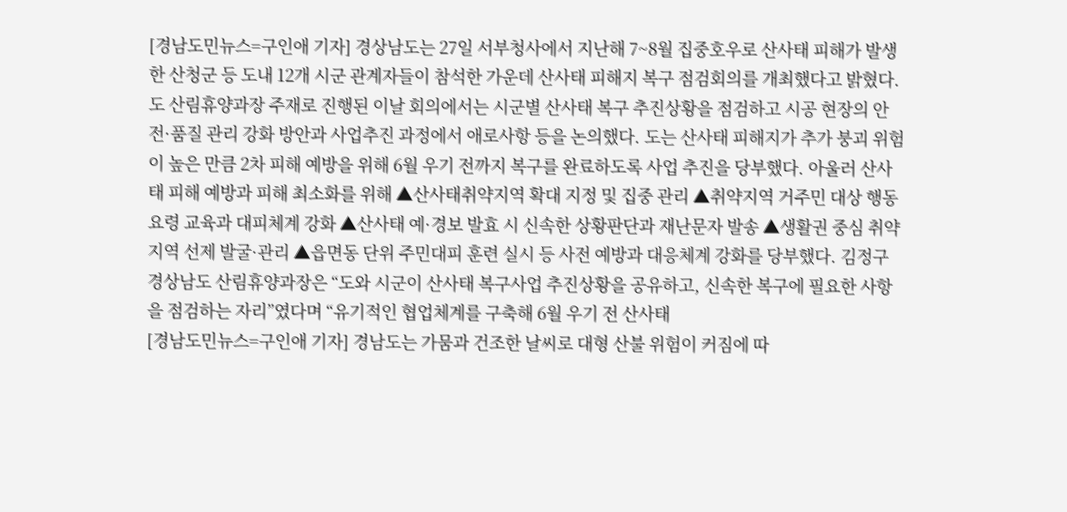[경남도민뉴스=구인애 기자] 경상남도는 27일 서부청사에서 지난해 7~8월 집중호우로 산사태 피해가 발생한 산청군 등 도내 12개 시군 관계자들이 참석한 가운데 산사태 피해지 복구 점검회의를 개최했다고 밝혔다. 도 산림휴양과장 주재로 진행된 이날 회의에서는 시군별 산사태 복구 추진상황을 점검하고 시공 현장의 안전·품질 관리 강화 방안과 사업추진 과정에서 애로사항 등을 논의했다. 도는 산사태 피해지가 추가 붕괴 위험이 높은 만큼 2차 피해 예방을 위해 6월 우기 전까지 복구를 완료하도록 사업 추진을 당부했다. 아울러 산사태 피해 예방과 피해 최소화를 위해 ▲산사태취약지역 확대 지정 및 집중 관리 ▲취약지역 거주민 대상 행동요령 교육과 대피체계 강화 ▲산사태 예·경보 발효 시 신속한 상황판단과 재난문자 발송 ▲생활권 중심 취약지역 선제 발굴·관리 ▲읍면동 단위 주민대피 훈련 실시 등 사전 예방과 대응체계 강화를 당부했다. 김정구 경상남도 산림휴양과장은 “도와 시군이 산사태 복구사업 추진상황을 공유하고, 신속한 복구에 필요한 사항을 점검하는 자리”였다며 “유기적인 협업체계를 구축해 6월 우기 전 산사태
[경남도민뉴스=구인애 기자] 경남도는 가뭄과 건조한 날씨로 대형 산불 위험이 커짐에 따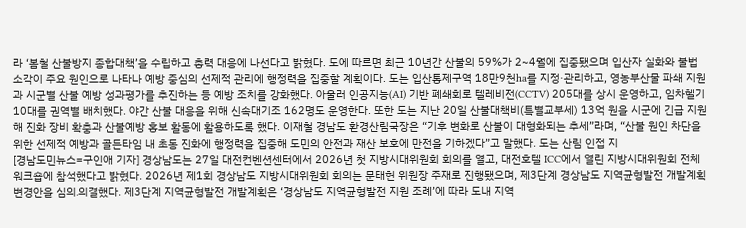라 ‘봄철 산불방지 종합대책’을 수립하고 총력 대응에 나선다고 밝혔다. 도에 따르면 최근 10년간 산불의 59%가 2~4월에 집중됐으며 입산자 실화와 불법 소각이 주요 원인으로 나타나 예방 중심의 선제적 관리에 행정력을 집중할 계획이다. 도는 입산통제구역 18만9천ha를 지정·관리하고, 영농부산물 파쇄 지원과 시군별 산불 예방 성과평가를 추진하는 등 예방 조치를 강화했다. 아울러 인공지능(AI) 기반 폐쇄회로 텔레비전(CCTV) 205대를 상시 운영하고, 임차헬기 10대를 권역별 배치했다. 야간 산불 대응을 위해 신속대기조 162명도 운영한다. 또한 도는 지난 20일 산불대책비(특별교부세) 13억 원을 시군에 긴급 지원해 진화 장비 확충과 산불예방 홍보 활동에 활용하도록 했다. 이재철 경남도 환경산림국장은 “기후 변화로 산불이 대형화되는 추세”라며, “산불 원인 차단을 위한 선제적 예방과 골든타임 내 초동 진화에 행정력을 집중해 도민의 안전과 재산 보호에 만전을 기하겠다”고 말했다. 도는 산림 인접 지
[경남도민뉴스=구인애 기자] 경상남도는 27일 대전컨벤션센터에서 2026년 첫 지방시대위원회 회의를 열고, 대전호텔 ICC에서 열린 지방시대위원회 전체 워크숍에 참석했다고 밝혔다. 2026년 제1회 경상남도 지방시대위원회 회의는 문태헌 위원장 주재로 진행됐으며, 제3단계 경상남도 지역균형발전 개발계획 변경안을 심의․의결했다. 제3단계 지역균형발전 개발계획은 ‘경상남도 지역균형발전 지원 조례’에 따라 도내 지역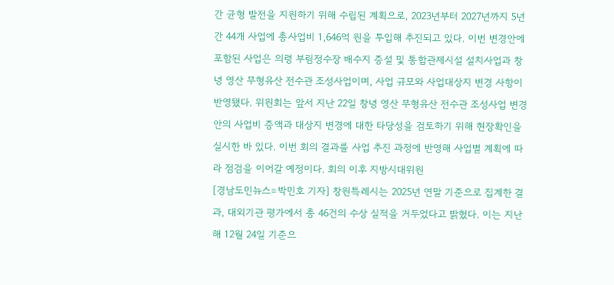간 균형 발전을 지원하기 위해 수립된 계획으로, 2023년부터 2027년까지 5년간 44개 사업에 총사업비 1,646억 원을 투입해 추진되고 있다. 이번 변경안에 포함된 사업은 의령 부림정수장 배수지 증설 및 통합관제시설 설치사업과 창녕 영산 무형유산 전수관 조성사업이며, 사업 규모와 사업대상지 변경 사항이 반영됐다. 위원회는 앞서 지난 22일 창녕 영산 무형유산 전수관 조성사업 변경안의 사업비 증액과 대상지 변경에 대한 타당성을 검토하기 위해 현장확인을 실시한 바 있다. 이번 회의 결과를 사업 추진 과정에 반영해 사업별 계획에 따라 점검을 이어갈 예정이다. 회의 이후 지방시대위원
[경남도민뉴스=박민호 기자] 창원특례시는 2025년 연말 기준으로 집계한 결과, 대외기관 평가에서 총 46건의 수상 실적을 거두었다고 밝혔다. 이는 지난해 12월 24일 기준으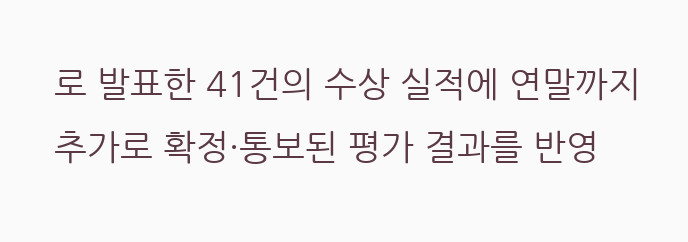로 발표한 41건의 수상 실적에 연말까지 추가로 확정·통보된 평가 결과를 반영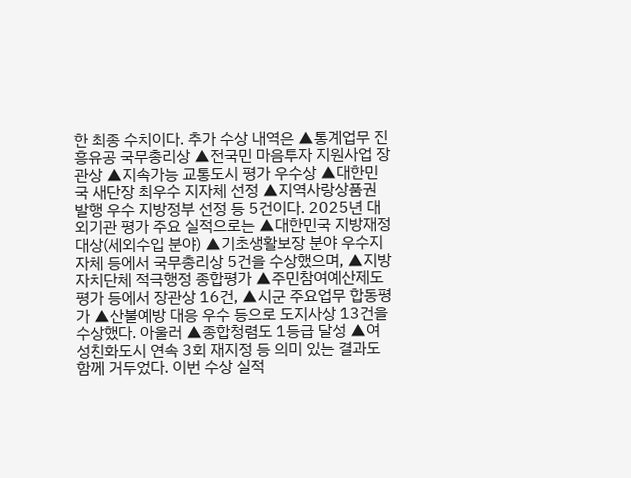한 최종 수치이다. 추가 수상 내역은 ▲통계업무 진흥유공 국무총리상 ▲전국민 마음투자 지원사업 장관상 ▲지속가능 교통도시 평가 우수상 ▲대한민국 새단장 최우수 지자체 선정 ▲지역사랑상품권 발행 우수 지방정부 선정 등 5건이다. 2025년 대외기관 평가 주요 실적으로는 ▲대한민국 지방재정대상(세외수입 분야) ▲기초생활보장 분야 우수지자체 등에서 국무총리상 5건을 수상했으며, ▲지방자치단체 적극행정 종합평가 ▲주민참여예산제도 평가 등에서 장관상 16건, ▲시군 주요업무 합동평가 ▲산불예방 대응 우수 등으로 도지사상 13건을 수상했다. 아울러 ▲종합청렴도 1등급 달성 ▲여성친화도시 연속 3회 재지정 등 의미 있는 결과도 함께 거두었다. 이번 수상 실적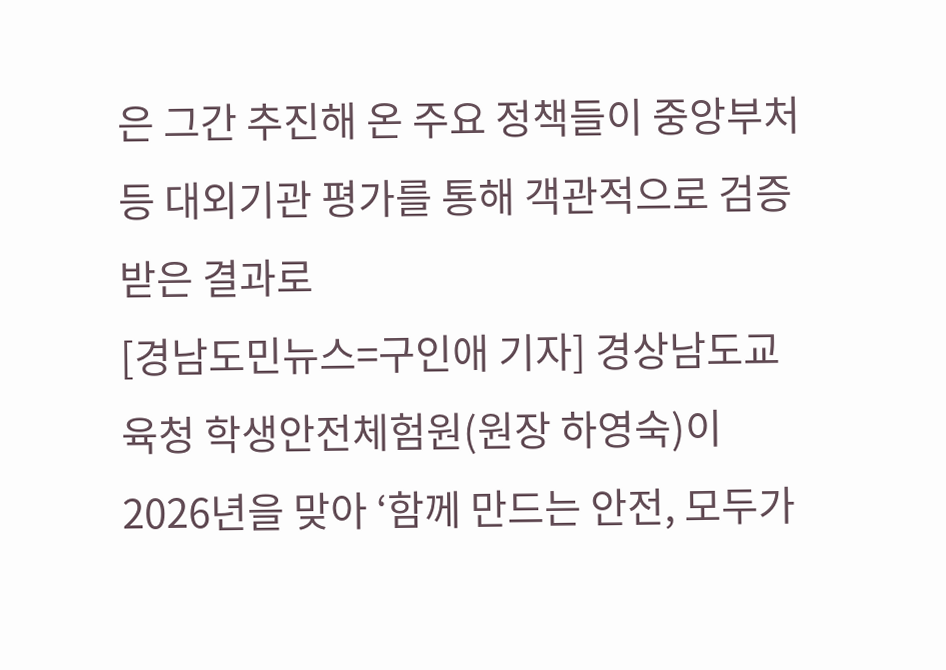은 그간 추진해 온 주요 정책들이 중앙부처 등 대외기관 평가를 통해 객관적으로 검증받은 결과로
[경남도민뉴스=구인애 기자] 경상남도교육청 학생안전체험원(원장 하영숙)이 2026년을 맞아 ‘함께 만드는 안전, 모두가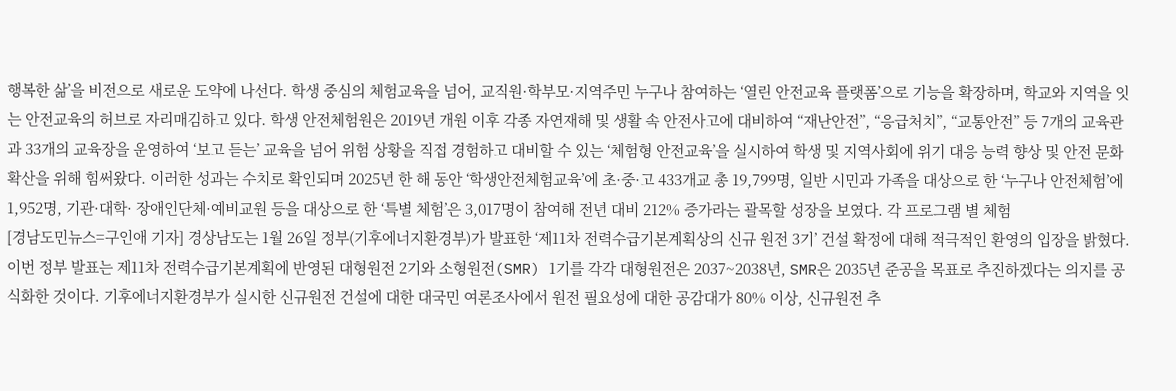행복한 삶’을 비전으로 새로운 도약에 나선다. 학생 중심의 체험교육을 넘어, 교직원·학부모·지역주민 누구나 참여하는 ‘열린 안전교육 플랫폼’으로 기능을 확장하며, 학교와 지역을 잇는 안전교육의 허브로 자리매김하고 있다. 학생 안전체험원은 2019년 개원 이후 각종 자연재해 및 생활 속 안전사고에 대비하여 “재난안전”, “응급처치”, “교통안전” 등 7개의 교육관과 33개의 교육장을 운영하여 ‘보고 듣는’ 교육을 넘어 위험 상황을 직접 경험하고 대비할 수 있는 ‘체험형 안전교육’을 실시하여 학생 및 지역사회에 위기 대응 능력 향상 및 안전 문화 확산을 위해 힘써왔다. 이러한 성과는 수치로 확인되며 2025년 한 해 동안 ‘학생안전체험교육’에 초·중·고 433개교 총 19,799명, 일반 시민과 가족을 대상으로 한 ‘누구나 안전체험’에 1,952명, 기관·대학· 장애인단체·예비교원 등을 대상으로 한 ‘특별 체험’은 3,017명이 참여해 전년 대비 212% 증가라는 괄목할 성장을 보였다. 각 프로그램 별 체험
[경남도민뉴스=구인애 기자] 경상남도는 1월 26일 정부(기후에너지환경부)가 발표한 ‘제11차 전력수급기본계획상의 신규 원전 3기’ 건설 확정에 대해 적극적인 환영의 입장을 밝혔다. 이번 정부 발표는 제11차 전력수급기본계획에 반영된 대형원전 2기와 소형원전(SMR) 1기를 각각 대형원전은 2037~2038년, SMR은 2035년 준공을 목표로 추진하겠다는 의지를 공식화한 것이다. 기후에너지환경부가 실시한 신규원전 건설에 대한 대국민 여론조사에서 원전 필요성에 대한 공감대가 80% 이상, 신규원전 추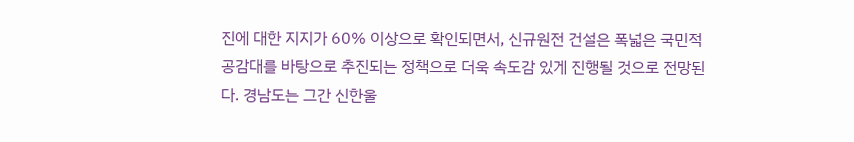진에 대한 지지가 60% 이상으로 확인되면서, 신규원전 건설은 폭넓은 국민적 공감대를 바탕으로 추진되는 정책으로 더욱 속도감 있게 진행될 것으로 전망된다. 경남도는 그간 신한울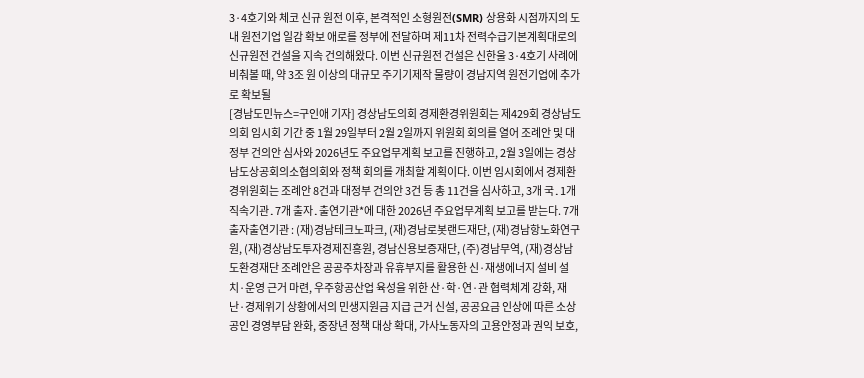3·4호기와 체코 신규 원전 이후, 본격적인 소형원전(SMR) 상용화 시점까지의 도내 원전기업 일감 확보 애로를 정부에 전달하며 제11차 전력수급기본계획대로의 신규원전 건설을 지속 건의해왔다. 이번 신규원전 건설은 신한울 3·4호기 사례에 비춰볼 때, 약 3조 원 이상의 대규모 주기기제작 물량이 경남지역 원전기업에 추가로 확보될
[경남도민뉴스=구인애 기자] 경상남도의회 경제환경위원회는 제429회 경상남도의회 임시회 기간 중 1월 29일부터 2월 2일까지 위원회 회의를 열어 조례안 및 대정부 건의안 심사와 2026년도 주요업무계획 보고를 진행하고, 2월 3일에는 경상남도상공회의소협의회와 정책 회의를 개최할 계획이다. 이번 임시회에서 경제환경위원회는 조례안 8건과 대정부 건의안 3건 등 총 11건을 심사하고, 3개 국․1개 직속기관․7개 출자․출연기관*에 대한 2026년 주요업무계획 보고를 받는다. 7개 출자출연기관 : (재)경남테크노파크, (재)경남로봇랜드재단, (재)경남항노화연구원, (재)경상남도투자경제진흥원, 경남신용보증재단, (주)경남무역, (재)경상남도환경재단 조례안은 공공주차장과 유휴부지를 활용한 신·재생에너지 설비 설치·운영 근거 마련, 우주항공산업 육성을 위한 산·학·연·관 협력체계 강화, 재난·경제위기 상황에서의 민생지원금 지급 근거 신설, 공공요금 인상에 따른 소상공인 경영부담 완화, 중장년 정책 대상 확대, 가사노동자의 고용안정과 권익 보호,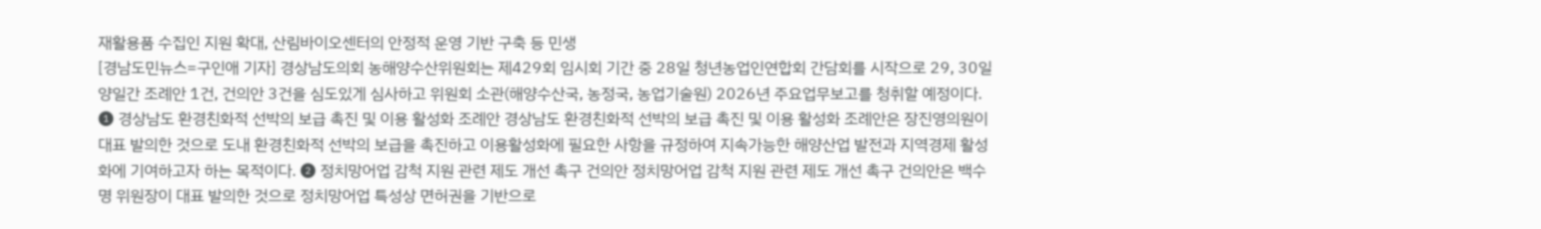재활용품 수집인 지원 확대, 산림바이오센터의 안정적 운영 기반 구축 등 민생
[경남도민뉴스=구인애 기자] 경상남도의회 농해양수산위원회는 제429회 임시회 기간 중 28일 청년농업인연합회 간담회를 시작으로 29, 30일 양일간 조례안 1건, 건의안 3건을 심도있게 심사하고 위원회 소관(해양수산국, 농정국, 농업기술원) 2026년 주요업무보고를 청취할 예정이다. ❶ 경상남도 환경친화적 선박의 보급 촉진 및 이용 활성화 조례안 경상남도 환경친화적 선박의 보급 촉진 및 이용 활성화 조례안은 장진영의원이 대표 발의한 것으로 도내 환경친화적 선박의 보급을 촉진하고 이용활성화에 필요한 사항을 규정하여 지속가능한 해양산업 발전과 지역경제 활성화에 기여하고자 하는 목적이다. ❷ 정치망어업 감척 지원 관련 제도 개선 촉구 건의안 정치망어업 감척 지원 관련 제도 개선 촉구 건의안은 백수명 위원장이 대표 발의한 것으로 정치망어업 특성상 면허권을 기반으로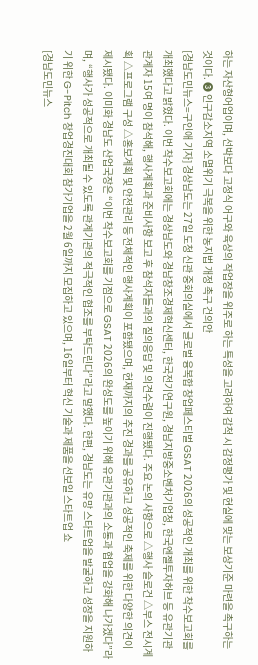하는 자산형어업이며, 선박보다 고정식 어구와 육상의 작업장을 위주로 하는 특성을 고려하여 감척 시 감정평가 및 현실에 맞는 보상기준 마련을 촉구하는 것이다. ❸ 인구감소지역 소멸위기 극복을 위한 농지법 개정 촉구 건의안
[경남도민뉴스=구인애 기자] 경상남도는 27일 도청 신관 중회의실에서 글로벌 융복합 창업페스티벌 GSAT 2026의 성공적인 개최를 위한 착수보고회를 개최했다고 밝혔다. 이번 착수보고회에는 경상남도와 경남창조경제혁신센터, 한국전기연구원, 경남지방중소벤처기업청, 한국엔젤투자허브 등 유관기관 관계자 15여 명이 참석해, 행사계획과 준비사항 보고 후 참석자들과의 질의응답 및 의견수렴이 진행됐다. 주요 논의 사항으로 △행사 슬로건 △부스 전시계획 △프로그램 구성 △홍보계획 및 안전관리 등 전체적인 행사계획이 포함됐으며, 현재까지의 추진 경과를 공유하고 성공적인 축제를 위한 다양한 의견이 제시됐다. 이미화 경남도 산업국장은 “이번 착수보고회를 기점으로 GSAT 2026의 완성도를 높이기 위해 유관기관과의 소통과 협업을 강화해 나가겠다”라며, “행사가 성공적으로 개최될 수 있도록 관계기관의 적극적인 협조를 부탁드린다”라고 말했다. 한편, 경남도는 유망 스타트업을 발굴하고 성장을 지원하기 위한 G-Pitch 창업경진대회 참가기업을 2월 6일까지 모집하고 있으며, 16일부터 혁신 기술과 제품을 선보일 스타트업 쇼
[경남도민뉴스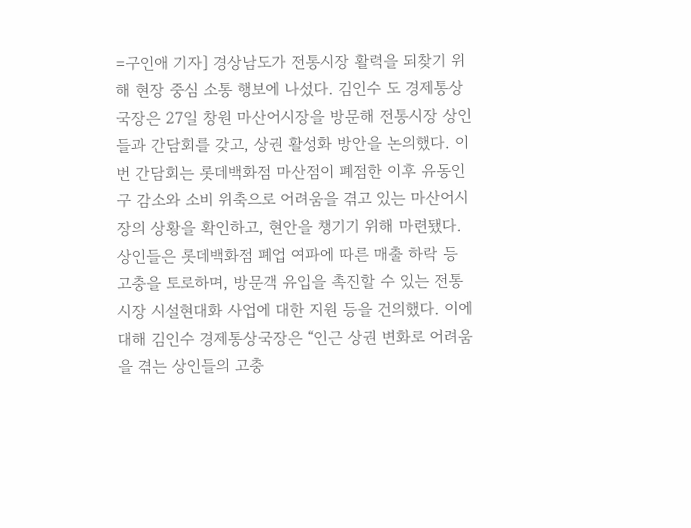=구인애 기자] 경상남도가 전통시장 활력을 되찾기 위해 현장 중심 소통 행보에 나섰다. 김인수 도 경제통상국장은 27일 창원 마산어시장을 방문해 전통시장 상인들과 간담회를 갖고, 상권 활성화 방안을 논의했다. 이번 간담회는 롯데백화점 마산점이 폐점한 이후 유동인구 감소와 소비 위축으로 어려움을 겪고 있는 마산어시장의 상황을 확인하고, 현안을 챙기기 위해 마련됐다. 상인들은 롯데백화점 폐업 여파에 따른 매출 하락 등 고충을 토로하며, 방문객 유입을 촉진할 수 있는 전통시장 시설현대화 사업에 대한 지원 등을 건의했다. 이에 대해 김인수 경제통상국장은 “인근 상권 변화로 어려움을 겪는 상인들의 고충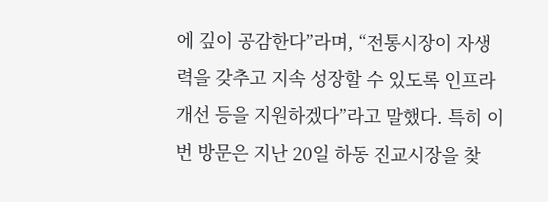에 깊이 공감한다”라며, “전통시장이 자생력을 갖추고 지속 성장할 수 있도록 인프라 개선 등을 지원하겠다”라고 말했다. 특히 이번 방문은 지난 20일 하동 진교시장을 찾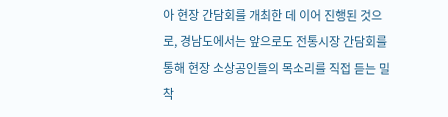아 현장 간담회를 개최한 데 이어 진행된 것으로, 경남도에서는 앞으로도 전통시장 간담회를 통해 현장 소상공인들의 목소리를 직접 듣는 밀착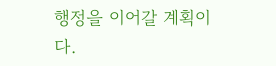행정을 이어갈 계획이다.